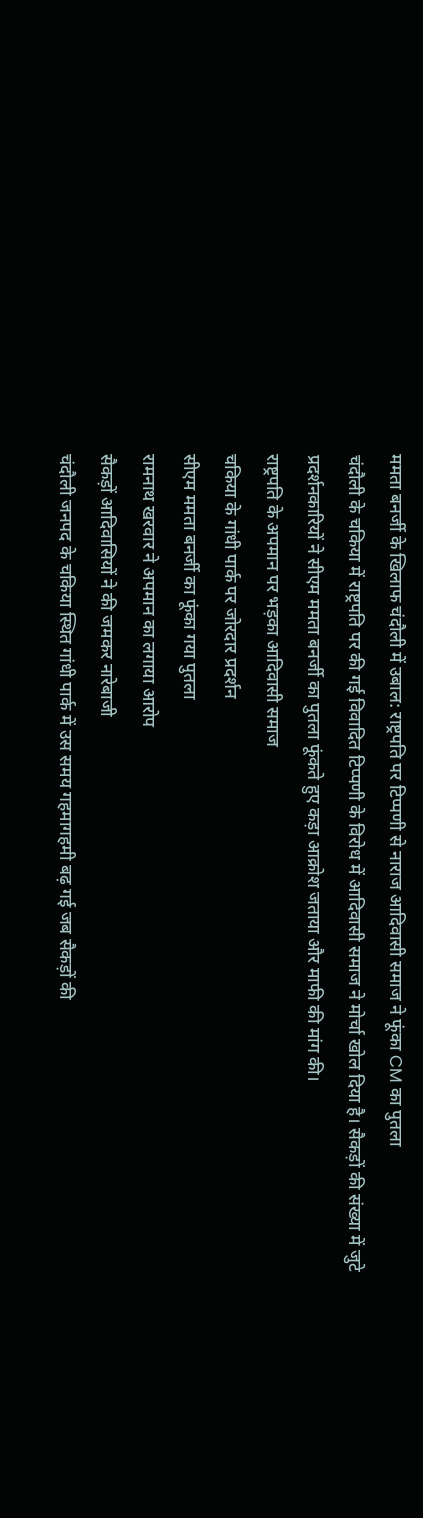ममता बनर्जी के खिलाफ चंदौली में उबाल: राष्ट्रपति पर टिप्पणी से नाराज आदिवासी समाज ने फूंका CM का पुतला
चंदौली के चकिया में राष्ट्रपति पर की गई विवादित टिप्पणी के विरोध में आदिवासी समाज ने मोर्चा खोल दिया है। सैकड़ों की संख्या में जुटे प्रदर्शनकारियों ने सीएम ममता बनर्जी का पुतला फूंकते हुए कड़ा आक्रोश जताया और माफी की मांग की।
राष्ट्रपति के अपमान पर भड़का आदिवासी समाज
चकिया के गांधी पार्क पर जोरदार प्रदर्शन
सीएम ममता बनर्जी का फूंका गया पुतला
रामनाथ खरवार ने अपमान का लगाया आरोप
सैकड़ों आदिवासियों ने की जमकर नारेबाजी
चंदौली जनपद के चकिया स्थित गांधी पार्क में उस समय गहमागहमी बढ़ गई जब सैकड़ों की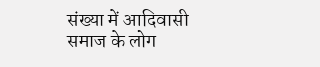संख्या में आदिवासी समाज के लोग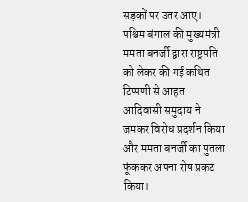सड़कों पर उतर आए। पश्चिम बंगाल की मुख्यमंत्री ममता बनर्जी द्वारा राष्ट्रपति को लेकर की गई कथित टिप्पणी से आहत आदिवासी समुदाय ने जमकर विरोध प्रदर्शन किया और ममता बनर्जी का पुतला फूंककर अपना रोष प्रकट किया।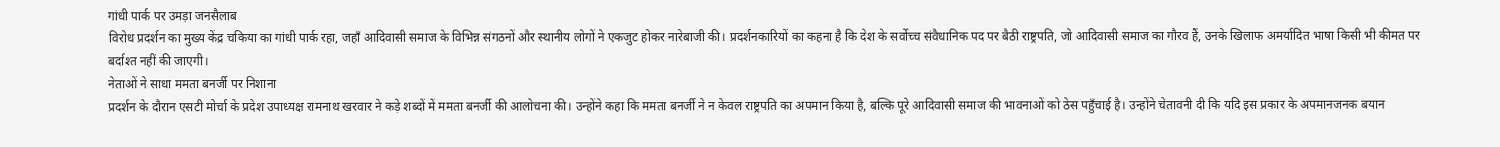गांधी पार्क पर उमड़ा जनसैलाब
विरोध प्रदर्शन का मुख्य केंद्र चकिया का गांधी पार्क रहा, जहाँ आदिवासी समाज के विभिन्न संगठनों और स्थानीय लोगों ने एकजुट होकर नारेबाजी की। प्रदर्शनकारियों का कहना है कि देश के सर्वोच्च संवैधानिक पद पर बैठी राष्ट्रपति, जो आदिवासी समाज का गौरव हैं, उनके खिलाफ अमर्यादित भाषा किसी भी कीमत पर बर्दाश्त नहीं की जाएगी।
नेताओं ने साधा ममता बनर्जी पर निशाना
प्रदर्शन के दौरान एसटी मोर्चा के प्रदेश उपाध्यक्ष रामनाथ खरवार ने कड़े शब्दों में ममता बनर्जी की आलोचना की। उन्होंने कहा कि ममता बनर्जी ने न केवल राष्ट्रपति का अपमान किया है, बल्कि पूरे आदिवासी समाज की भावनाओं को ठेस पहुँचाई है। उन्होंने चेतावनी दी कि यदि इस प्रकार के अपमानजनक बयान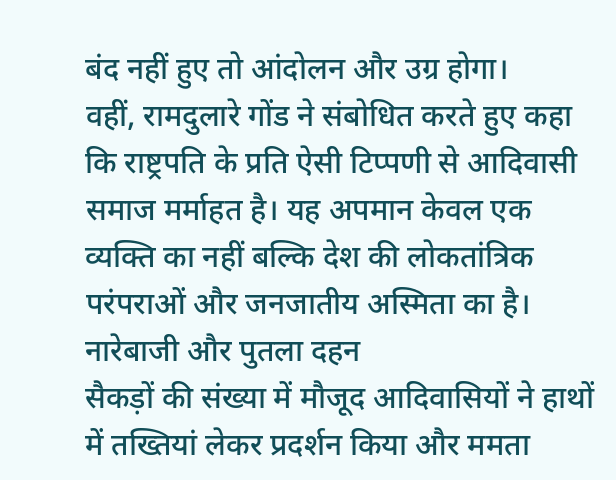बंद नहीं हुए तो आंदोलन और उग्र होगा।
वहीं, रामदुलारे गोंड ने संबोधित करते हुए कहा कि राष्ट्रपति के प्रति ऐसी टिप्पणी से आदिवासी समाज मर्माहत है। यह अपमान केवल एक व्यक्ति का नहीं बल्कि देश की लोकतांत्रिक परंपराओं और जनजातीय अस्मिता का है।
नारेबाजी और पुतला दहन
सैकड़ों की संख्या में मौजूद आदिवासियों ने हाथों में तख्तियां लेकर प्रदर्शन किया और ममता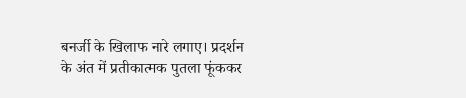बनर्जी के खिलाफ नारे लगाए। प्रदर्शन के अंत में प्रतीकात्मक पुतला फूंककर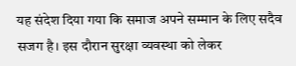यह संदेश दिया गया कि समाज अपने सम्मान के लिए सदैव सजग है। इस दौरान सुरक्षा व्यवस्था को लेकर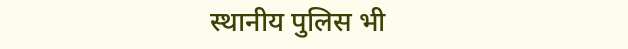स्थानीय पुलिस भी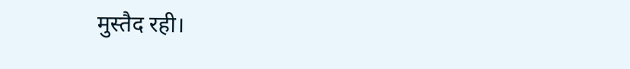मुस्तैद रही।